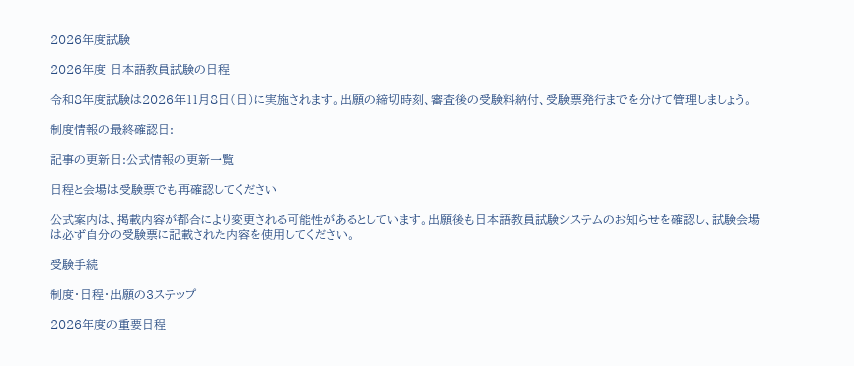2026年度試験

2026年度 日本語教員試験の日程

令和8年度試験は2026年11月8日(日)に実施されます。出願の締切時刻、審査後の受験料納付、受験票発行までを分けて管理しましょう。

制度情報の最終確認日:

記事の更新日:公式情報の更新一覧

日程と会場は受験票でも再確認してください

公式案内は、掲載内容が都合により変更される可能性があるとしています。出願後も日本語教員試験システムのお知らせを確認し、試験会場は必ず自分の受験票に記載された内容を使用してください。

受験手続

制度・日程・出願の3ステップ

2026年度の重要日程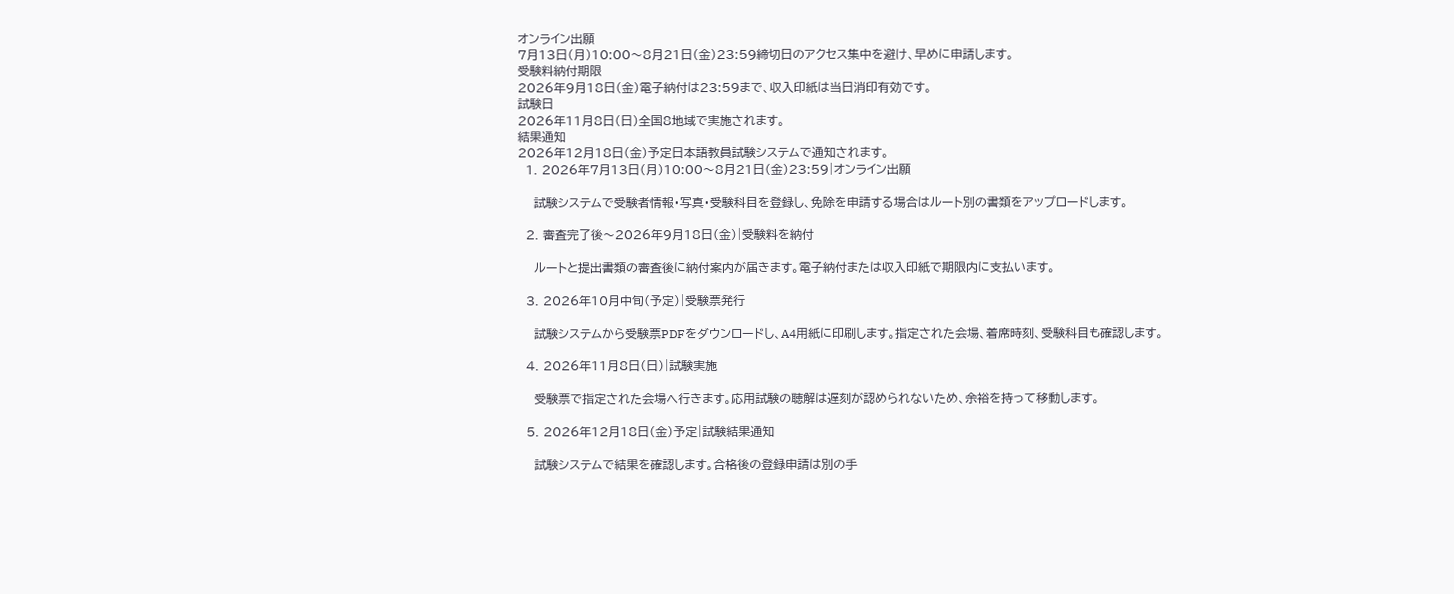オンライン出願
7月13日(月)10:00〜8月21日(金)23:59締切日のアクセス集中を避け、早めに申請します。
受験料納付期限
2026年9月18日(金)電子納付は23:59まで、収入印紙は当日消印有効です。
試験日
2026年11月8日(日)全国8地域で実施されます。
結果通知
2026年12月18日(金)予定日本語教員試験システムで通知されます。
  1. 2026年7月13日(月)10:00〜8月21日(金)23:59|オンライン出願

    試験システムで受験者情報・写真・受験科目を登録し、免除を申請する場合はルート別の書類をアップロードします。

  2. 審査完了後〜2026年9月18日(金)|受験料を納付

    ルートと提出書類の審査後に納付案内が届きます。電子納付または収入印紙で期限内に支払います。

  3. 2026年10月中旬(予定)|受験票発行

    試験システムから受験票PDFをダウンロードし、A4用紙に印刷します。指定された会場、着席時刻、受験科目も確認します。

  4. 2026年11月8日(日)|試験実施

    受験票で指定された会場へ行きます。応用試験の聴解は遅刻が認められないため、余裕を持って移動します。

  5. 2026年12月18日(金)予定|試験結果通知

    試験システムで結果を確認します。合格後の登録申請は別の手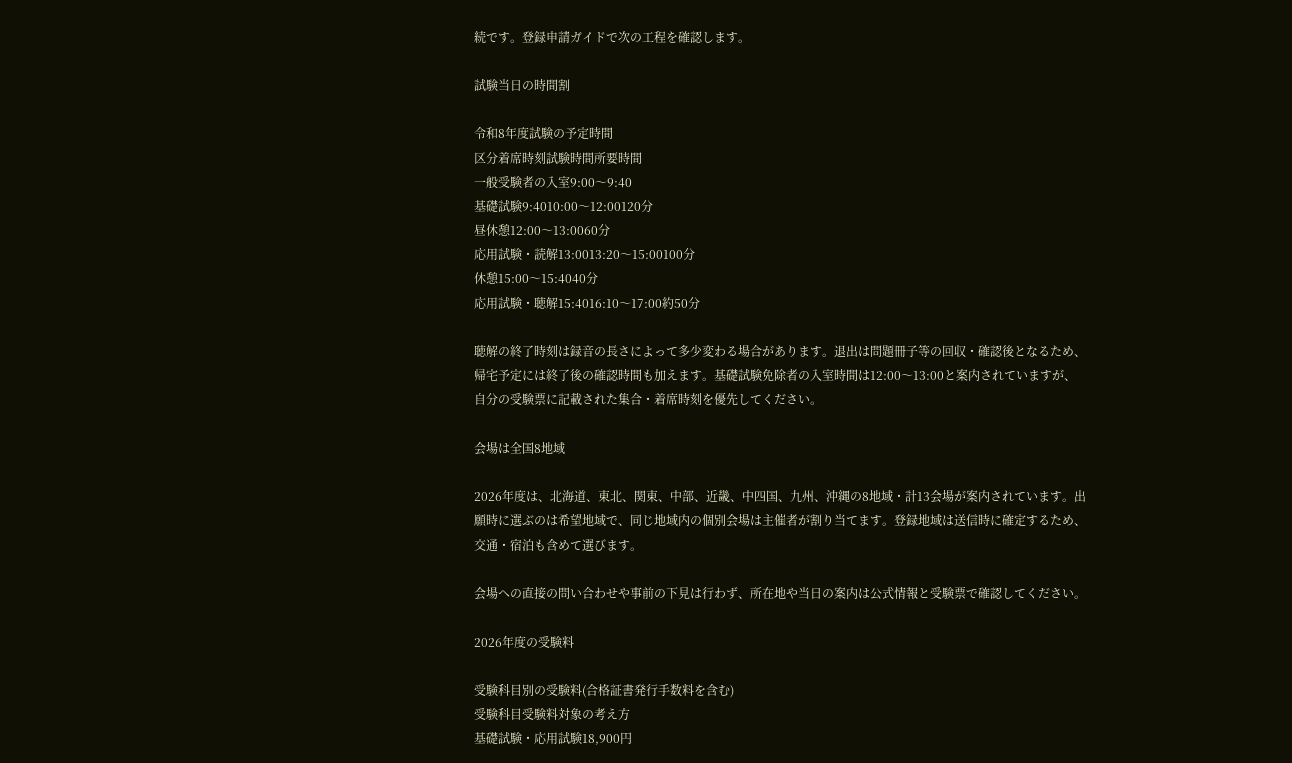続です。登録申請ガイドで次の工程を確認します。

試験当日の時間割

令和8年度試験の予定時間
区分着席時刻試験時間所要時間
一般受験者の入室9:00〜9:40
基礎試験9:4010:00〜12:00120分
昼休憩12:00〜13:0060分
応用試験・読解13:0013:20〜15:00100分
休憩15:00〜15:4040分
応用試験・聴解15:4016:10〜17:00約50分

聴解の終了時刻は録音の長さによって多少変わる場合があります。退出は問題冊子等の回収・確認後となるため、帰宅予定には終了後の確認時間も加えます。基礎試験免除者の入室時間は12:00〜13:00と案内されていますが、自分の受験票に記載された集合・着席時刻を優先してください。

会場は全国8地域

2026年度は、北海道、東北、関東、中部、近畿、中四国、九州、沖縄の8地域・計13会場が案内されています。出願時に選ぶのは希望地域で、同じ地域内の個別会場は主催者が割り当てます。登録地域は送信時に確定するため、交通・宿泊も含めて選びます。

会場への直接の問い合わせや事前の下見は行わず、所在地や当日の案内は公式情報と受験票で確認してください。

2026年度の受験料

受験科目別の受験料(合格証書発行手数料を含む)
受験科目受験料対象の考え方
基礎試験・応用試験18,900円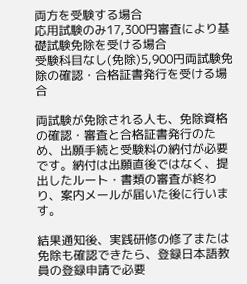両方を受験する場合
応用試験のみ17,300円審査により基礎試験免除を受ける場合
受験科目なし(免除)5,900円両試験免除の確認・合格証書発行を受ける場合

両試験が免除される人も、免除資格の確認・審査と合格証書発行のため、出願手続と受験料の納付が必要です。納付は出願直後ではなく、提出したルート・書類の審査が終わり、案内メールが届いた後に行います。

結果通知後、実践研修の修了または免除も確認できたら、登録日本語教員の登録申請で必要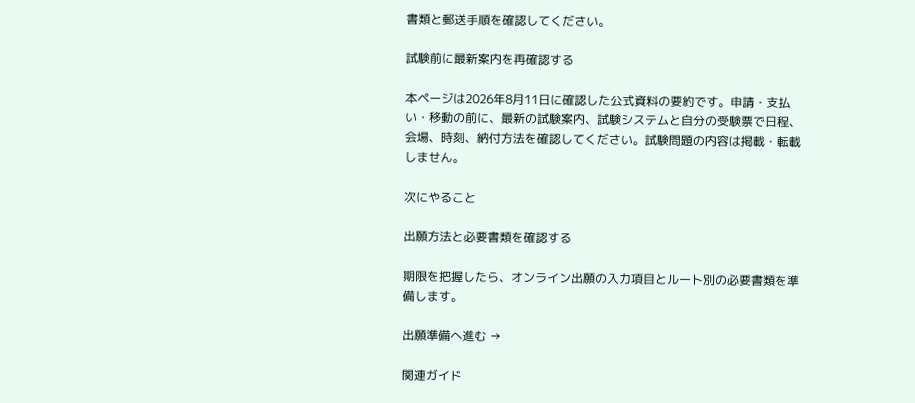書類と郵送手順を確認してください。

試験前に最新案内を再確認する

本ページは2026年8月11日に確認した公式資料の要約です。申請・支払い・移動の前に、最新の試験案内、試験システムと自分の受験票で日程、会場、時刻、納付方法を確認してください。試験問題の内容は掲載・転載しません。

次にやること

出願方法と必要書類を確認する

期限を把握したら、オンライン出願の入力項目とルート別の必要書類を準備します。

出願準備へ進む →

関連ガイド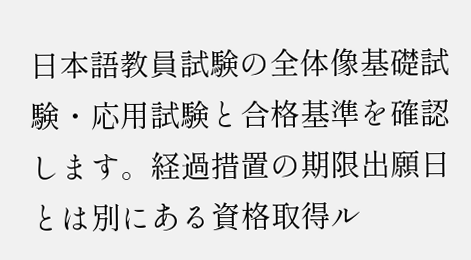日本語教員試験の全体像基礎試験・応用試験と合格基準を確認します。経過措置の期限出願日とは別にある資格取得ル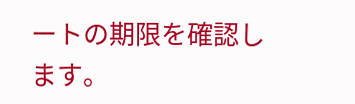ートの期限を確認します。